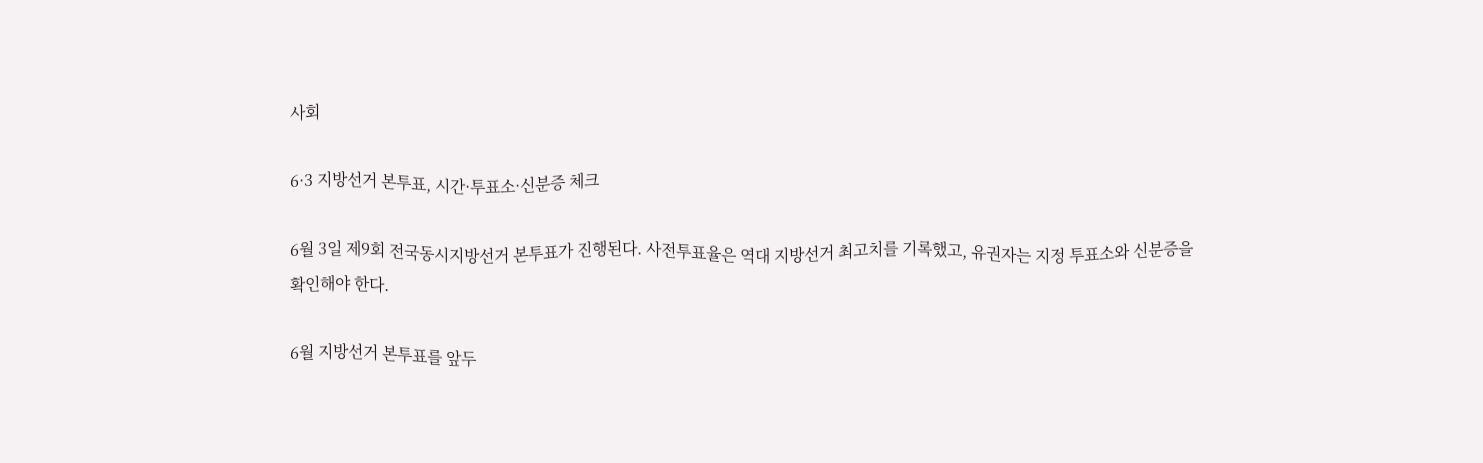사회

6·3 지방선거 본투표, 시간·투표소·신분증 체크

6월 3일 제9회 전국동시지방선거 본투표가 진행된다. 사전투표율은 역대 지방선거 최고치를 기록했고, 유권자는 지정 투표소와 신분증을 확인해야 한다.

6월 지방선거 본투표를 앞두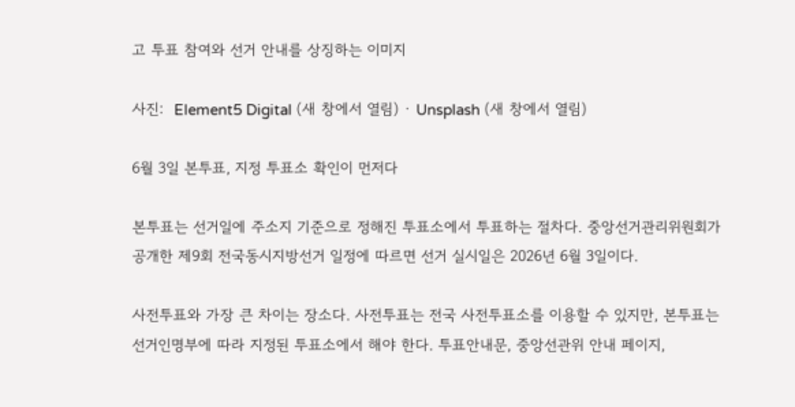고 투표 참여와 선거 안내를 상징하는 이미지

사진:  Element5 Digital (새 창에서 열림) · Unsplash (새 창에서 열림)

6월 3일 본투표, 지정 투표소 확인이 먼저다

본투표는 선거일에 주소지 기준으로 정해진 투표소에서 투표하는 절차다. 중앙선거관리위원회가 공개한 제9회 전국동시지방선거 일정에 따르면 선거 실시일은 2026년 6월 3일이다.

사전투표와 가장 큰 차이는 장소다. 사전투표는 전국 사전투표소를 이용할 수 있지만, 본투표는 선거인명부에 따라 지정된 투표소에서 해야 한다. 투표안내문, 중앙선관위 안내 페이지,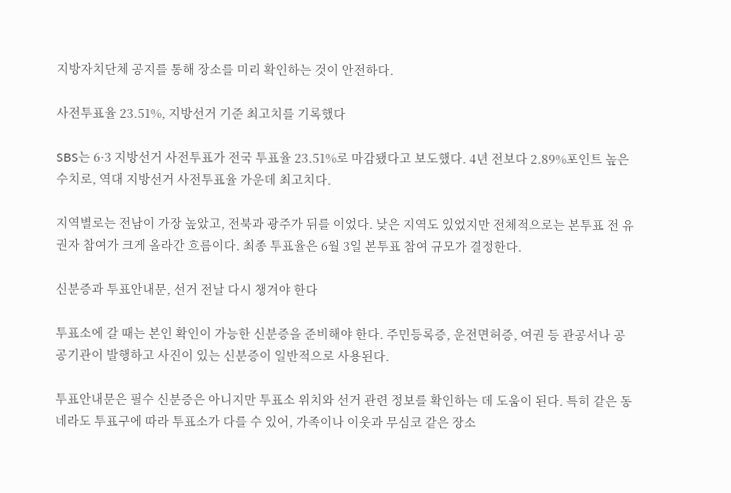지방자치단체 공지를 통해 장소를 미리 확인하는 것이 안전하다.

사전투표율 23.51%, 지방선거 기준 최고치를 기록했다

SBS는 6·3 지방선거 사전투표가 전국 투표율 23.51%로 마감됐다고 보도했다. 4년 전보다 2.89%포인트 높은 수치로, 역대 지방선거 사전투표율 가운데 최고치다.

지역별로는 전남이 가장 높았고, 전북과 광주가 뒤를 이었다. 낮은 지역도 있었지만 전체적으로는 본투표 전 유권자 참여가 크게 올라간 흐름이다. 최종 투표율은 6월 3일 본투표 참여 규모가 결정한다.

신분증과 투표안내문, 선거 전날 다시 챙겨야 한다

투표소에 갈 때는 본인 확인이 가능한 신분증을 준비해야 한다. 주민등록증, 운전면허증, 여권 등 관공서나 공공기관이 발행하고 사진이 있는 신분증이 일반적으로 사용된다.

투표안내문은 필수 신분증은 아니지만 투표소 위치와 선거 관련 정보를 확인하는 데 도움이 된다. 특히 같은 동네라도 투표구에 따라 투표소가 다를 수 있어, 가족이나 이웃과 무심코 같은 장소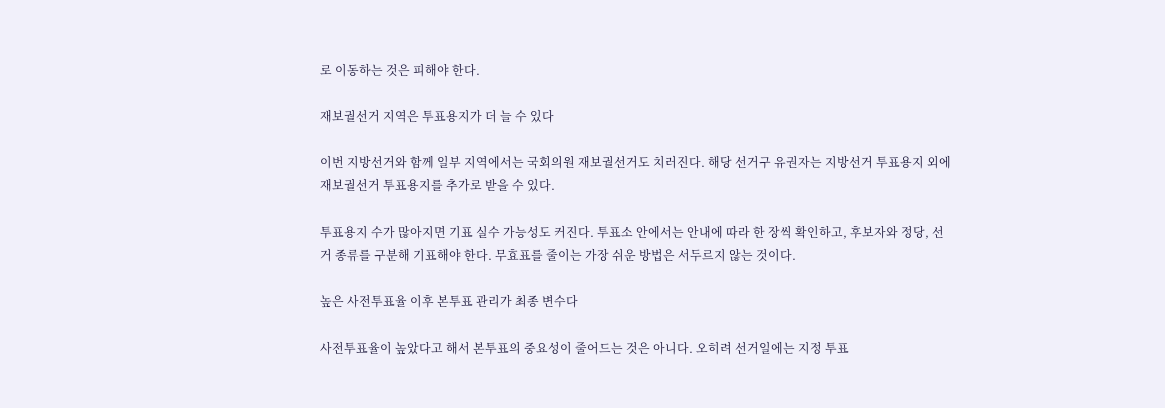로 이동하는 것은 피해야 한다.

재보궐선거 지역은 투표용지가 더 늘 수 있다

이번 지방선거와 함께 일부 지역에서는 국회의원 재보궐선거도 치러진다. 해당 선거구 유권자는 지방선거 투표용지 외에 재보궐선거 투표용지를 추가로 받을 수 있다.

투표용지 수가 많아지면 기표 실수 가능성도 커진다. 투표소 안에서는 안내에 따라 한 장씩 확인하고, 후보자와 정당, 선거 종류를 구분해 기표해야 한다. 무효표를 줄이는 가장 쉬운 방법은 서두르지 않는 것이다.

높은 사전투표율 이후 본투표 관리가 최종 변수다

사전투표율이 높았다고 해서 본투표의 중요성이 줄어드는 것은 아니다. 오히려 선거일에는 지정 투표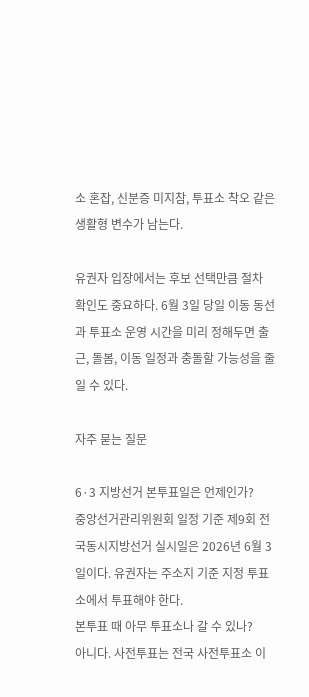소 혼잡, 신분증 미지참, 투표소 착오 같은 생활형 변수가 남는다.

유권자 입장에서는 후보 선택만큼 절차 확인도 중요하다. 6월 3일 당일 이동 동선과 투표소 운영 시간을 미리 정해두면 출근, 돌봄, 이동 일정과 충돌할 가능성을 줄일 수 있다.

자주 묻는 질문

6·3 지방선거 본투표일은 언제인가?
중앙선거관리위원회 일정 기준 제9회 전국동시지방선거 실시일은 2026년 6월 3일이다. 유권자는 주소지 기준 지정 투표소에서 투표해야 한다.
본투표 때 아무 투표소나 갈 수 있나?
아니다. 사전투표는 전국 사전투표소 이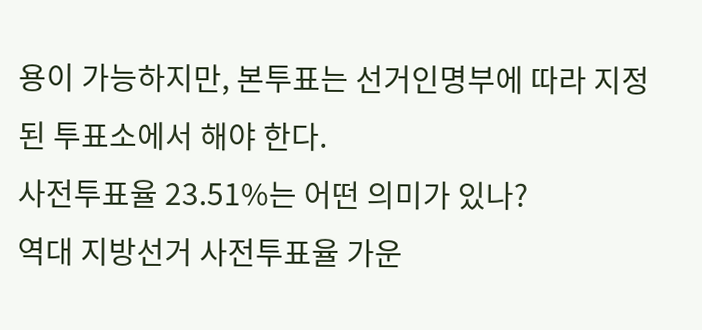용이 가능하지만, 본투표는 선거인명부에 따라 지정된 투표소에서 해야 한다.
사전투표율 23.51%는 어떤 의미가 있나?
역대 지방선거 사전투표율 가운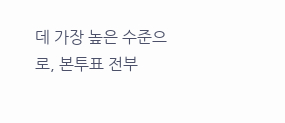데 가장 높은 수준으로, 본투표 전부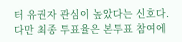터 유권자 관심이 높았다는 신호다. 다만 최종 투표율은 본투표 참여에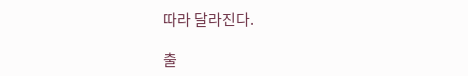따라 달라진다.

출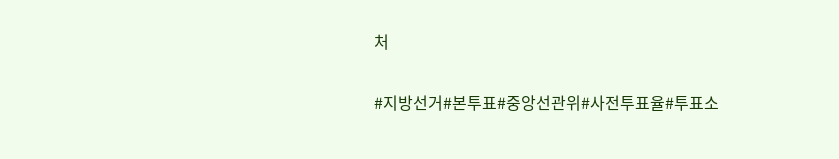처

#지방선거#본투표#중앙선관위#사전투표율#투표소